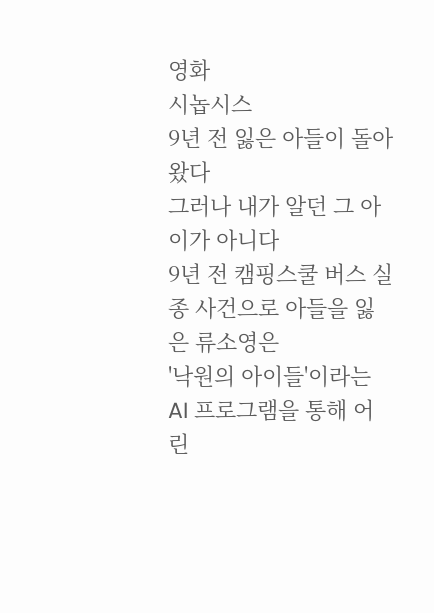영화
시놉시스
9년 전 잃은 아들이 돌아왔다
그러나 내가 알던 그 아이가 아니다
9년 전 캠핑스쿨 버스 실종 사건으로 아들을 잃은 류소영은
'낙원의 아이들'이라는 AI 프로그램을 통해 어린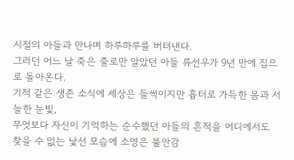시절의 아들과 만나며 하루하루를 버텨낸다.
그러던 어느 날 죽은 줄로만 알았던 아들 류선우가 9년 만에 집으로 돌아온다.
기적 같은 생존 소식에 세상은 들썩이지만 흉터로 가득한 몸과 서늘한 눈빛,
무엇보다 자신이 기억하는 순수했던 아들의 흔적을 어디에서도 찾을 수 없는 낯선 모습에 소영은 불안감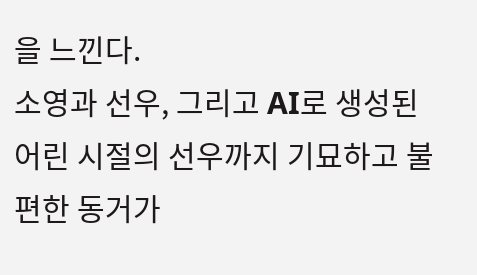을 느낀다.
소영과 선우, 그리고 AI로 생성된 어린 시절의 선우까지 기묘하고 불편한 동거가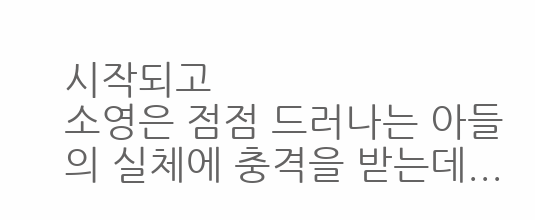시작되고
소영은 점점 드러나는 아들의 실체에 충격을 받는데...